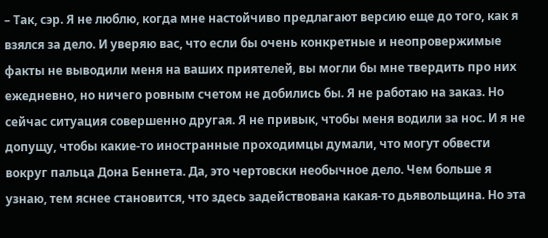– Так, сэр. Я не люблю, когда мне настойчиво предлагают версию еще до того, как я взялся за дело. И уверяю вас, что если бы очень конкретные и неопровержимые факты не выводили меня на ваших приятелей, вы могли бы мне твердить про них ежедневно, но ничего ровным счетом не добились бы. Я не работаю на заказ. Но сейчас ситуация совершенно другая. Я не привык, чтобы меня водили за нос. И я не допущу, чтобы какие-то иностранные проходимцы думали, что могут обвести вокруг пальца Дона Беннета. Да, это чертовски необычное дело. Чем больше я узнаю, тем яснее становится, что здесь задействована какая-то дьявольщина. Но эта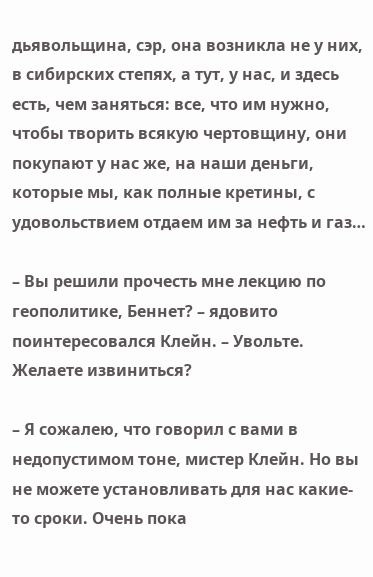дьявольщина, сэр, она возникла не у них, в сибирских степях, а тут, у нас, и здесь есть, чем заняться: все, что им нужно, чтобы творить всякую чертовщину, они покупают у нас же, на наши деньги, которые мы, как полные кретины, с удовольствием отдаем им за нефть и газ…

– Вы решили прочесть мне лекцию по геополитике, Беннет? – ядовито поинтересовался Клейн. – Увольте. Желаете извиниться?

– Я сожалею, что говорил с вами в недопустимом тоне, мистер Клейн. Но вы не можете установливать для нас какие-то сроки. Очень пока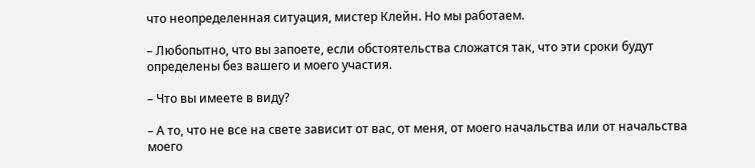что неопределенная ситуация, мистер Клейн. Но мы работаем.

– Любопытно, что вы запоете, если обстоятельства сложатся так, что эти сроки будут определены без вашего и моего участия.

– Что вы имеете в виду?

– А то, что не все на свете зависит от вас, от меня, от моего начальства или от начальства моего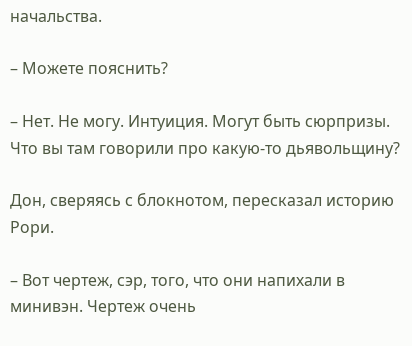начальства.

– Можете пояснить?

– Нет. Не могу. Интуиция. Могут быть сюрпризы. Что вы там говорили про какую-то дьявольщину?

Дон, сверяясь с блокнотом, пересказал историю Рори.

– Вот чертеж, сэр, того, что они напихали в минивэн. Чертеж очень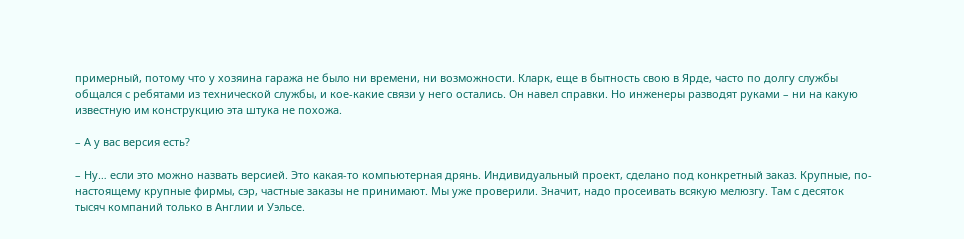примерный, потому что у хозяина гаража не было ни времени, ни возможности. Кларк, еще в бытность свою в Ярде, часто по долгу службы общался с ребятами из технической службы, и кое-какие связи у него остались. Он навел справки. Но инженеры разводят руками – ни на какую известную им конструкцию эта штука не похожа.

– А у вас версия есть?

– Ну… если это можно назвать версией. Это какая-то компьютерная дрянь. Индивидуальный проект, сделано под конкретный заказ. Крупные, по-настоящему крупные фирмы, сэр, частные заказы не принимают. Мы уже проверили. Значит, надо просеивать всякую мелюзгу. Там с десяток тысяч компаний только в Англии и Уэльсе.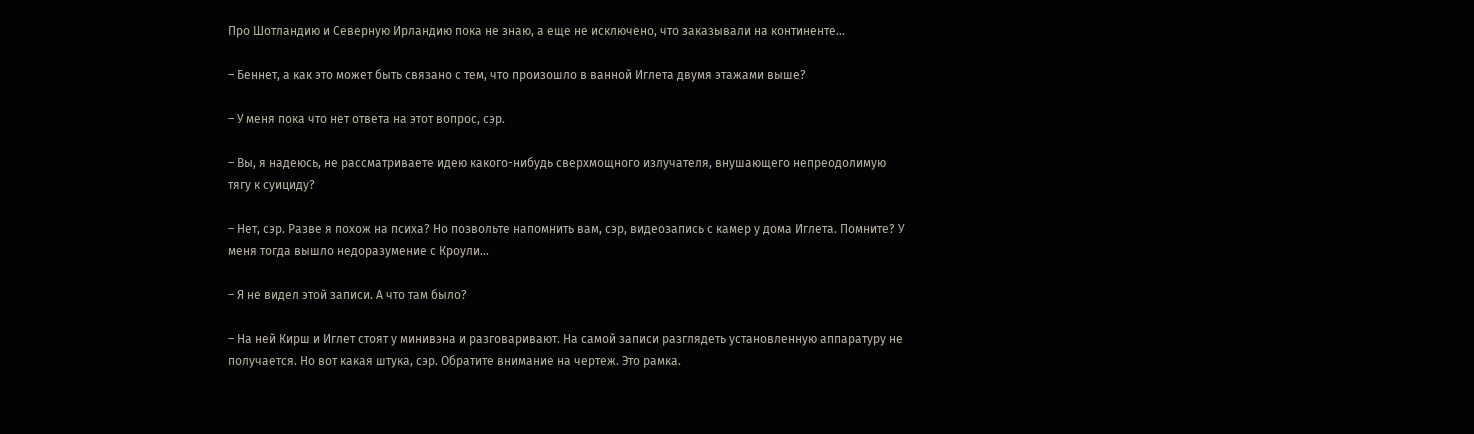Про Шотландию и Северную Ирландию пока не знаю, а еще не исключено, что заказывали на континенте…

– Беннет, а как это может быть связано с тем, что произошло в ванной Иглета двумя этажами выше?

– У меня пока что нет ответа на этот вопрос, сэр.

– Вы, я надеюсь, не рассматриваете идею какого-нибудь сверхмощного излучателя, внушающего непреодолимую тягу к суициду?

– Нет, сэр. Разве я похож на психа? Но позвольте напомнить вам, сэр, видеозапись с камер у дома Иглета. Помните? У меня тогда вышло недоразумение с Кроули…

– Я не видел этой записи. А что там было?

– На ней Кирш и Иглет стоят у минивэна и разговаривают. На самой записи разглядеть установленную аппаратуру не получается. Но вот какая штука, сэр. Обратите внимание на чертеж. Это рамка.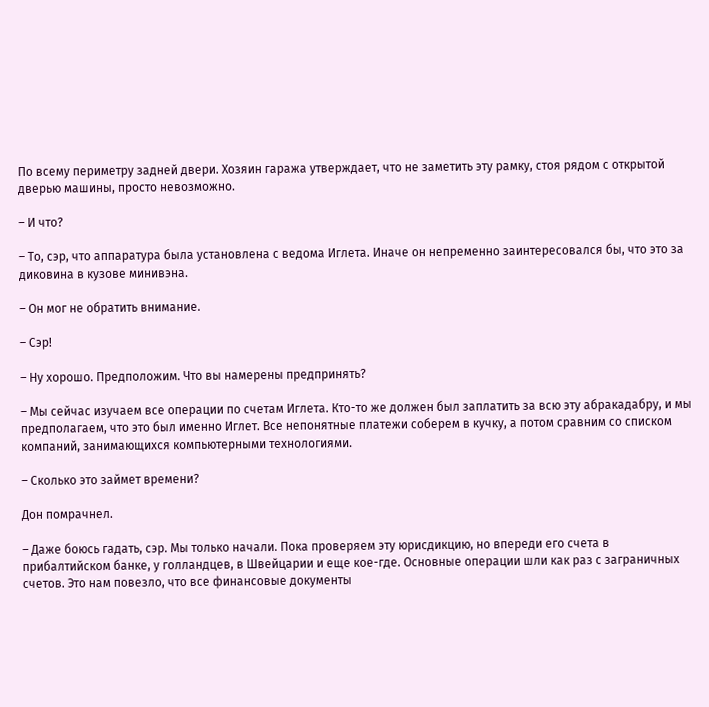По всему периметру задней двери. Хозяин гаража утверждает, что не заметить эту рамку, стоя рядом с открытой дверью машины, просто невозможно.

– И что?

– То, сэр, что аппаратура была установлена с ведома Иглета. Иначе он непременно заинтересовался бы, что это за диковина в кузове минивэна.

– Он мог не обратить внимание.

– Сэр!

– Ну хорошо. Предположим. Что вы намерены предпринять?

– Мы сейчас изучаем все операции по счетам Иглета. Кто-то же должен был заплатить за всю эту абракадабру, и мы предполагаем, что это был именно Иглет. Все непонятные платежи соберем в кучку, а потом сравним со списком компаний, занимающихся компьютерными технологиями.

– Сколько это займет времени?

Дон помрачнел.

– Даже боюсь гадать, сэр. Мы только начали. Пока проверяем эту юрисдикцию, но впереди его счета в прибалтийском банке, у голландцев, в Швейцарии и еще кое-где. Основные операции шли как раз с заграничных счетов. Это нам повезло, что все финансовые документы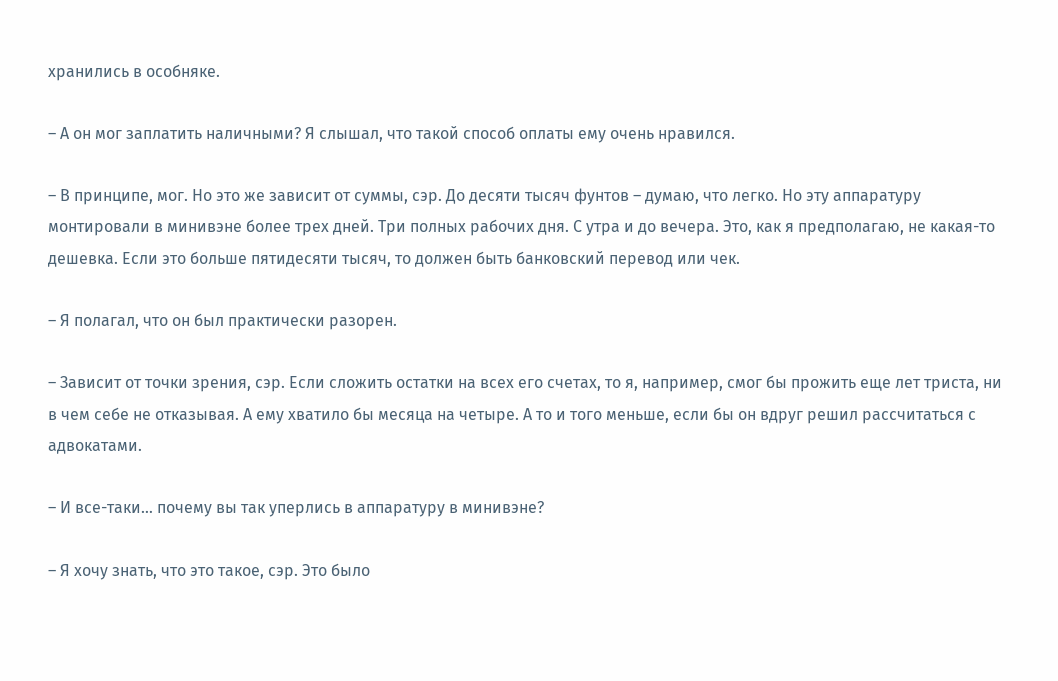хранились в особняке.

– А он мог заплатить наличными? Я слышал, что такой способ оплаты ему очень нравился.

– В принципе, мог. Но это же зависит от суммы, сэр. До десяти тысяч фунтов – думаю, что легко. Но эту аппаратуру монтировали в минивэне более трех дней. Три полных рабочих дня. С утра и до вечера. Это, как я предполагаю, не какая-то дешевка. Если это больше пятидесяти тысяч, то должен быть банковский перевод или чек.

– Я полагал, что он был практически разорен.

– Зависит от точки зрения, сэр. Если сложить остатки на всех его счетах, то я, например, смог бы прожить еще лет триста, ни в чем себе не отказывая. А ему хватило бы месяца на четыре. А то и того меньше, если бы он вдруг решил рассчитаться с адвокатами.

– И все-таки… почему вы так уперлись в аппаратуру в минивэне?

– Я хочу знать, что это такое, сэр. Это было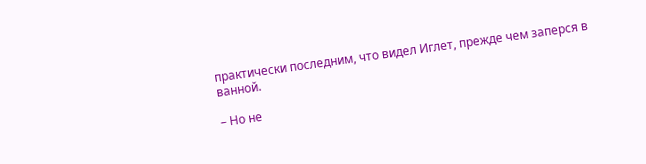практически последним, что видел Иглет, прежде чем заперся в ванной.

– Но не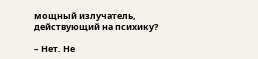мощный излучатель, действующий на психику?

– Нет. Не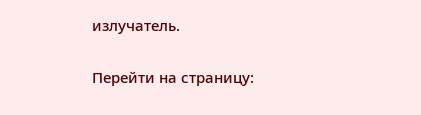излучатель.

Перейти на страницу: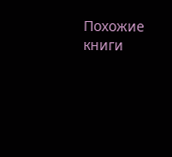Похожие книги